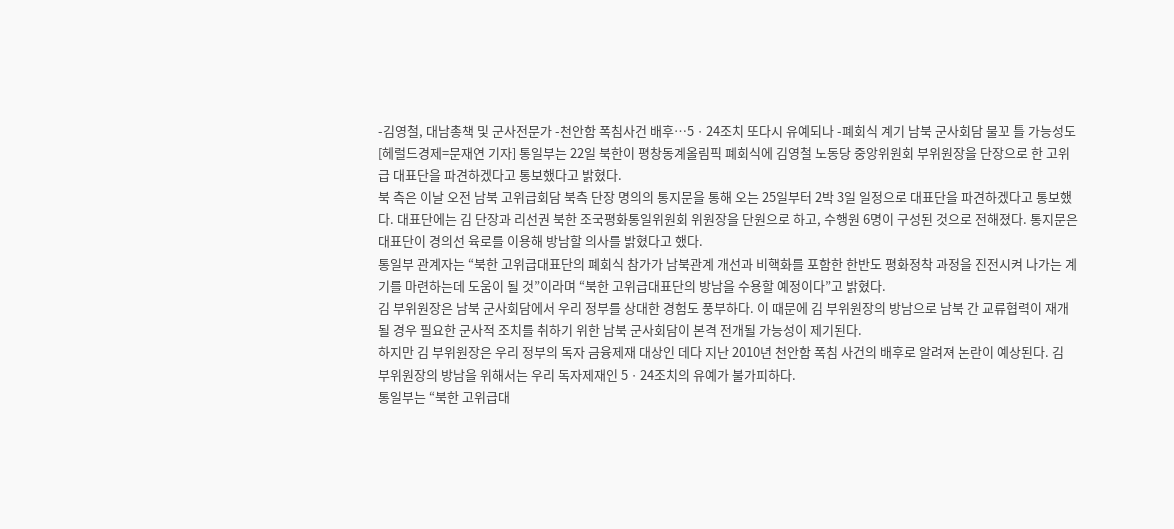-김영철, 대남총책 및 군사전문가 -천안함 폭침사건 배후…5ㆍ24조치 또다시 유예되나 -폐회식 계기 남북 군사회담 물꼬 틀 가능성도
[헤럴드경제=문재연 기자] 통일부는 22일 북한이 평창동계올림픽 폐회식에 김영철 노동당 중앙위원회 부위원장을 단장으로 한 고위급 대표단을 파견하겠다고 통보했다고 밝혔다.
북 측은 이날 오전 남북 고위급회담 북측 단장 명의의 통지문을 통해 오는 25일부터 2박 3일 일정으로 대표단을 파견하겠다고 통보했다. 대표단에는 김 단장과 리선권 북한 조국평화통일위원회 위원장을 단원으로 하고, 수행원 6명이 구성된 것으로 전해졌다. 통지문은 대표단이 경의선 육로를 이용해 방남할 의사를 밝혔다고 했다.
통일부 관계자는 “북한 고위급대표단의 폐회식 참가가 남북관계 개선과 비핵화를 포함한 한반도 평화정착 과정을 진전시켜 나가는 계기를 마련하는데 도움이 될 것”이라며 “북한 고위급대표단의 방남을 수용할 예정이다”고 밝혔다.
김 부위원장은 남북 군사회담에서 우리 정부를 상대한 경험도 풍부하다. 이 때문에 김 부위원장의 방남으로 남북 간 교류협력이 재개될 경우 필요한 군사적 조치를 취하기 위한 남북 군사회담이 본격 전개될 가능성이 제기된다.
하지만 김 부위원장은 우리 정부의 독자 금융제재 대상인 데다 지난 2010년 천안함 폭침 사건의 배후로 알려져 논란이 예상된다. 김 부위원장의 방남을 위해서는 우리 독자제재인 5ㆍ24조치의 유예가 불가피하다.
통일부는 “북한 고위급대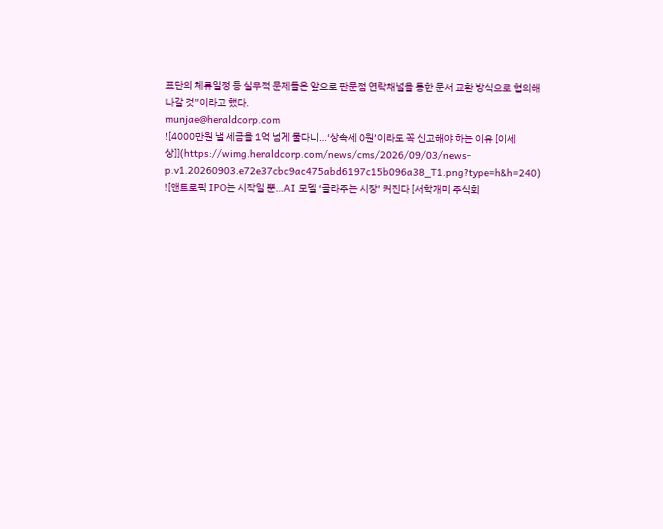표단의 체류일정 등 실무적 문제들은 앞으로 판문점 연락채널을 통한 문서 교환 방식으로 협의해 나갈 것”이라고 했다.
munjae@heraldcorp.com
![4000만원 낼 세금을 1억 넘게 물다니…‘상속세 0원’이라도 꼭 신고해야 하는 이유 [이세상]](https://wimg.heraldcorp.com/news/cms/2026/09/03/news-p.v1.20260903.e72e37cbc9ac475abd6197c15b096a38_T1.png?type=h&h=240)
![앤트로픽 IPO는 시작일 뿐…AI 모델 ‘골라주는 시장’ 커진다 [서학개미 주식회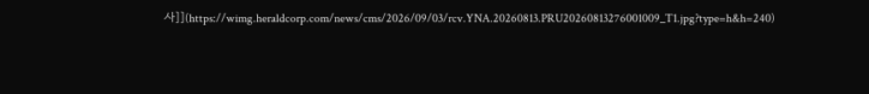사]](https://wimg.heraldcorp.com/news/cms/2026/09/03/rcv.YNA.20260813.PRU20260813276001009_T1.jpg?type=h&h=240)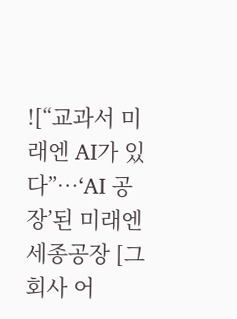![“교과서 미래엔 AI가 있다”…‘AI 공장’된 미래엔 세종공장 [그 회사 어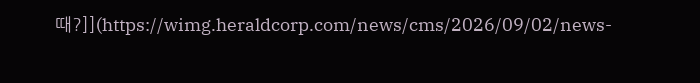때?]](https://wimg.heraldcorp.com/news/cms/2026/09/02/news-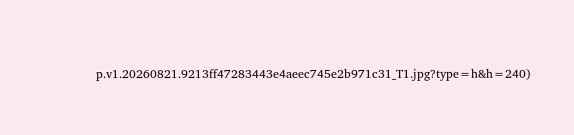p.v1.20260821.9213ff47283443e4aeec745e2b971c31_T1.jpg?type=h&h=240)